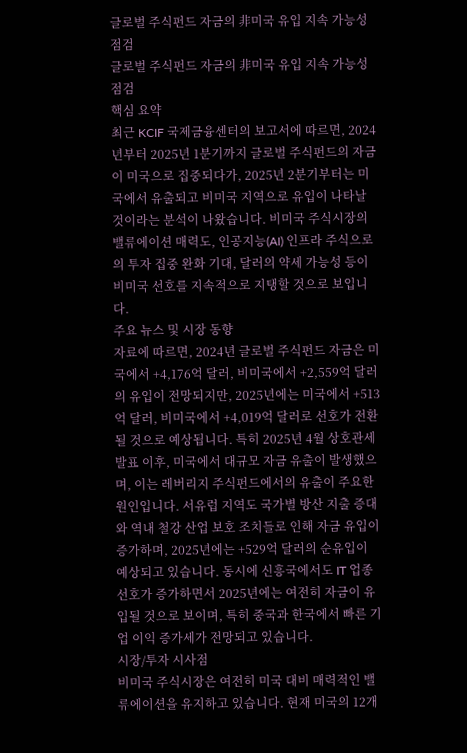글로벌 주식펀드 자금의 非미국 유입 지속 가능성 점검
글로벌 주식펀드 자금의 非미국 유입 지속 가능성 점검
핵심 요약
최근 KCIF 국제금융센터의 보고서에 따르면, 2024년부터 2025년 1분기까지 글로벌 주식펀드의 자금이 미국으로 집중되다가, 2025년 2분기부터는 미국에서 유출되고 비미국 지역으로 유입이 나타날 것이라는 분석이 나왔습니다. 비미국 주식시장의 밸류에이션 매력도, 인공지능(AI) 인프라 주식으로의 투자 집중 완화 기대, 달러의 약세 가능성 등이 비미국 선호를 지속적으로 지탱할 것으로 보입니다.
주요 뉴스 및 시장 동향
자료에 따르면, 2024년 글로벌 주식펀드 자금은 미국에서 +4,176억 달러, 비미국에서 +2,559억 달러의 유입이 전망되지만, 2025년에는 미국에서 +513억 달러, 비미국에서 +4,019억 달러로 선호가 전환될 것으로 예상됩니다. 특히 2025년 4월 상호관세 발표 이후, 미국에서 대규모 자금 유출이 발생했으며, 이는 레버리지 주식펀드에서의 유출이 주요한 원인입니다. 서유럽 지역도 국가별 방산 지출 증대와 역내 철강 산업 보호 조치들로 인해 자금 유입이 증가하며, 2025년에는 +529억 달러의 순유입이 예상되고 있습니다. 동시에 신흥국에서도 IT 업종 선호가 증가하면서 2025년에는 여전히 자금이 유입될 것으로 보이며, 특히 중국과 한국에서 빠른 기업 이익 증가세가 전망되고 있습니다.
시장/투자 시사점
비미국 주식시장은 여전히 미국 대비 매력적인 밸류에이션을 유지하고 있습니다. 현재 미국의 12개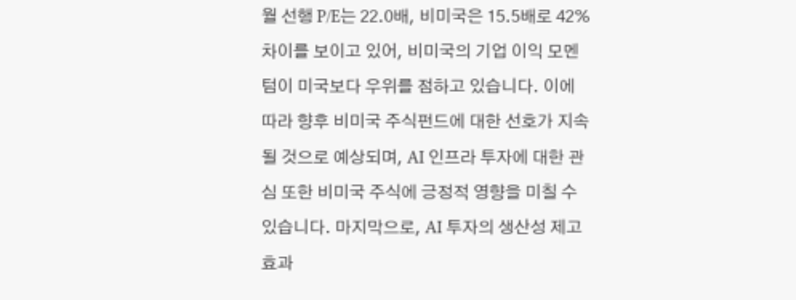월 선행 P/E는 22.0배, 비미국은 15.5배로 42% 차이를 보이고 있어, 비미국의 기업 이익 모멘텀이 미국보다 우위를 점하고 있습니다. 이에 따라 향후 비미국 주식펀드에 대한 선호가 지속될 것으로 예상되며, AI 인프라 투자에 대한 관심 또한 비미국 주식에 긍정적 영향을 미칠 수 있습니다. 마지막으로, AI 투자의 생산성 제고 효과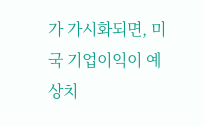가 가시화되면, 미국 기업이익이 예상치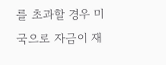를 초과할 경우 미국으로 자금이 재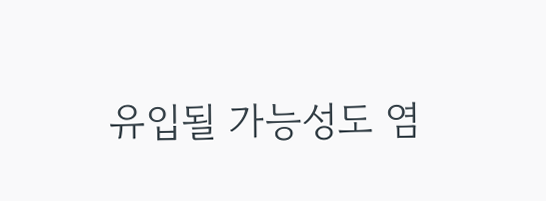유입될 가능성도 염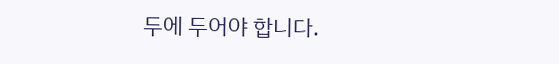두에 두어야 합니다.